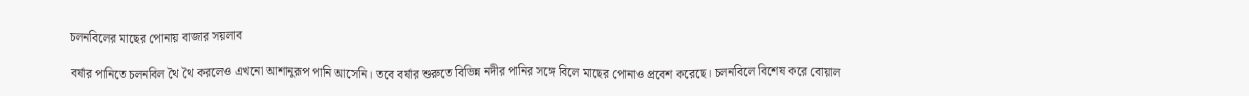চলনবিলের মাছের পোনায় বাজার সয়লাব

বর্ষার পানিতে চলনবিল থৈ থৈ করলেও এখনো আশানুরূপ পানি আসেনি। তবে বর্ষার শুরুতে বিভিন্ন নদীর পানির সঙ্গে বিলে মাছের পোনাও প্রবেশ করেছে। চলনবিলে বিশেষ করে বোয়াল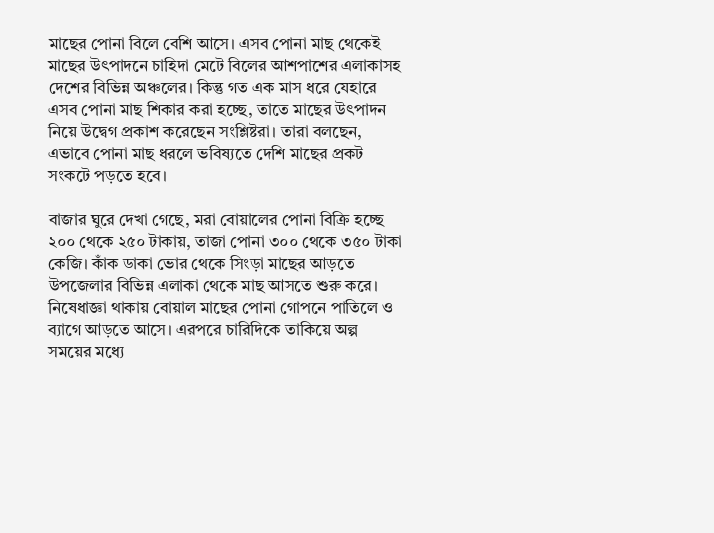মাছের পোনা বিলে বেশি আসে। এসব পোনা মাছ থেকেই মাছের উৎপাদনে চাহিদা মেটে বিলের আশপাশের এলাকাসহ দেশের বিভিন্ন অঞ্চলের। কিন্তু গত এক মাস ধরে যেহারে এসব পোনা মাছ শিকার করা হচ্ছে, তাতে মাছের উৎপাদন নিয়ে উদ্বেগ প্রকাশ করেছেন সংশ্লিষ্টরা। তারা বলছেন, এভাবে পোনা মাছ ধরলে ভবিষ্যতে দেশি মাছের প্রকট সংকটে পড়তে হবে।

বাজার ঘুরে দেখা গেছে, মরা বোয়ালের পোনা বিক্রি হচ্ছে ২০০ থেকে ২৫০ টাকায়, তাজা পোনা ৩০০ থেকে ৩৫০ টাকা কেজি। কাঁক ডাকা ভোর থেকে সিংড়া মাছের আড়তে উপজেলার বিভিন্ন এলাকা থেকে মাছ আসতে শুরু করে। নিষেধাজ্ঞা থাকায় বোয়াল মাছের পোনা গোপনে পাতিলে ও ব্যাগে আড়তে আসে। এরপরে চারিদিকে তাকিয়ে অল্প সময়ের মধ্যে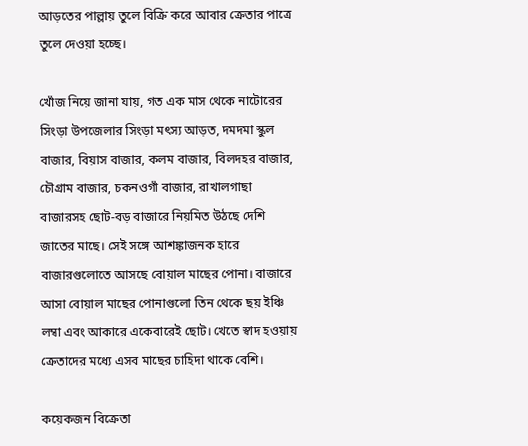আড়তের পাল্লায় তুলে বিক্রি করে আবার ক্রেতার পাত্রে তুলে দেওয়া হচ্ছে।

খোঁজ নিয়ে জানা যায়, গত এক মাস থেকে নাটোরের সিংড়া উপজেলার সিংড়া মৎস্য আড়ত, দমদমা স্কুল বাজার, বিয়াস বাজার, কলম বাজার, বিলদহর বাজার, চৌগ্রাম বাজার, চকনওগাঁ বাজার, রাখালগাছা বাজারসহ ছোট-বড় বাজারে নিয়মিত উঠছে দেশি জাতের মাছে। সেই সঙ্গে আশঙ্কাজনক হারে বাজারগুলোতে আসছে বোয়াল মাছের পোনা। বাজারে আসা বোয়াল মাছের পোনাগুলো তিন থেকে ছয় ইঞ্চি লম্বা এবং আকারে একেবারেই ছোট। খেতে স্বাদ হওয়ায় ক্রেতাদের মধ্যে এসব মাছের চাহিদা থাকে বেশি।

কয়েকজন বিক্রেতা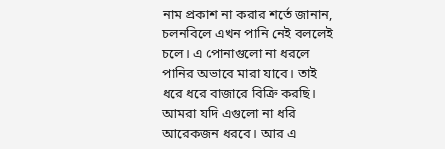নাম প্রকাশ না করার শর্তে জানান, চলনবিলে এখন পানি নেই বললেই চলে। এ পোনাগুলো না ধরলে পানির অভাবে মারা যাবে। তাই ধরে ধরে বাজারে বিক্রি করছি। আমরা যদি এগুলো না ধরি আরেকজন ধরবে। আর এ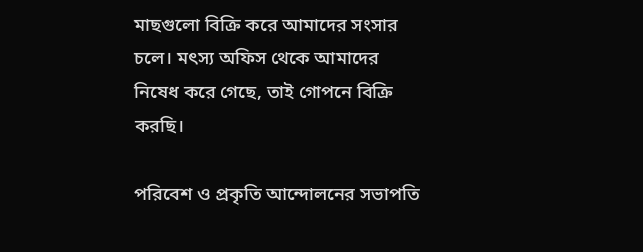মাছগুলো বিক্রি করে আমাদের সংসার চলে। মৎস্য অফিস থেকে আমাদের নিষেধ করে গেছে, তাই গোপনে বিক্রি করছি।

পরিবেশ ও প্রকৃতি আন্দোলনের সভাপতি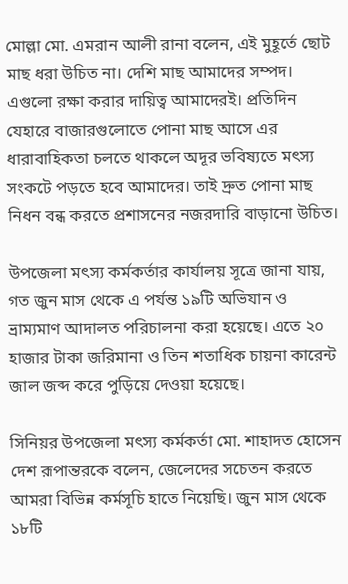মোল্লা মো. এমরান আলী রানা বলেন, এই মুহূর্তে ছোট মাছ ধরা উচিত না। দেশি মাছ আমাদের সম্পদ। এগুলো রক্ষা করার দায়িত্ব আমাদেরই। প্রতিদিন যেহারে বাজারগুলোতে পোনা মাছ আসে এর ধারাবাহিকতা চলতে থাকলে অদূর ভবিষ্যতে মৎস্য সংকটে পড়তে হবে আমাদের। তাই দ্রুত পোনা মাছ নিধন বন্ধ করতে প্রশাসনের নজরদারি বাড়ানো উচিত।

উপজেলা মৎস্য কর্মকর্তার কার্যালয় সূত্রে জানা যায়, গত জুন মাস থেকে এ পর্যন্ত ১৯টি অভিযান ও ভ্রাম্যমাণ আদালত পরিচালনা করা হয়েছে। এতে ২০ হাজার টাকা জরিমানা ও তিন শতাধিক চায়না কারেন্ট জাল জব্দ করে পুড়িয়ে দেওয়া হয়েছে।

সিনিয়র উপজেলা মৎস্য কর্মকর্তা মো. শাহাদত হোসেন দেশ রূপান্তরকে বলেন, জেলেদের সচেতন করতে আমরা বিভিন্ন কর্মসূচি হাতে নিয়েছি। জুন মাস থেকে ১৮টি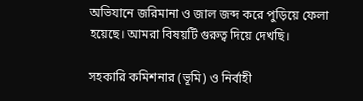অভিযানে জরিমানা ও জাল জব্দ করে পুড়িয়ে ফেলা হয়েছে। আমরা বিষয়টি গুরুত্ব দিয়ে দেখছি।

সহকারি কমিশনার (ভূমি) ও নির্বাহী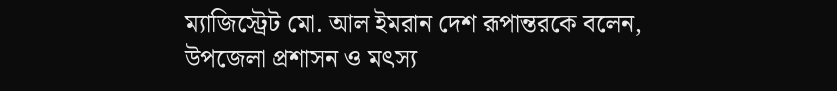ম্যাজিস্ট্রেট মো. আল ইমরান দেশ রূপান্তরকে বলেন, উপজেলা প্রশাসন ও মৎস্য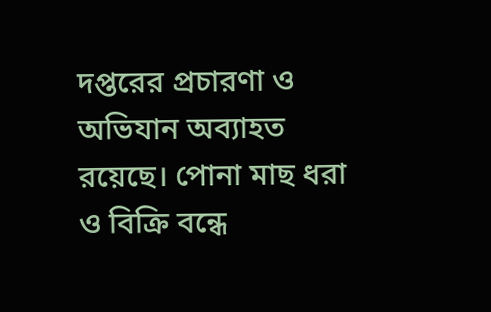দপ্তরের প্রচারণা ও অভিযান অব্যাহত রয়েছে। পোনা মাছ ধরা ও বিক্রি বন্ধে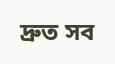দ্রুত সব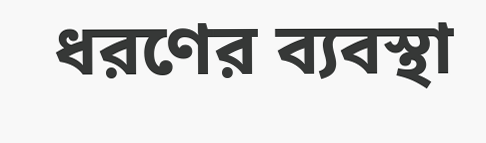ধরণের ব্যবস্থা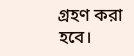গ্রহণ করা হবে।